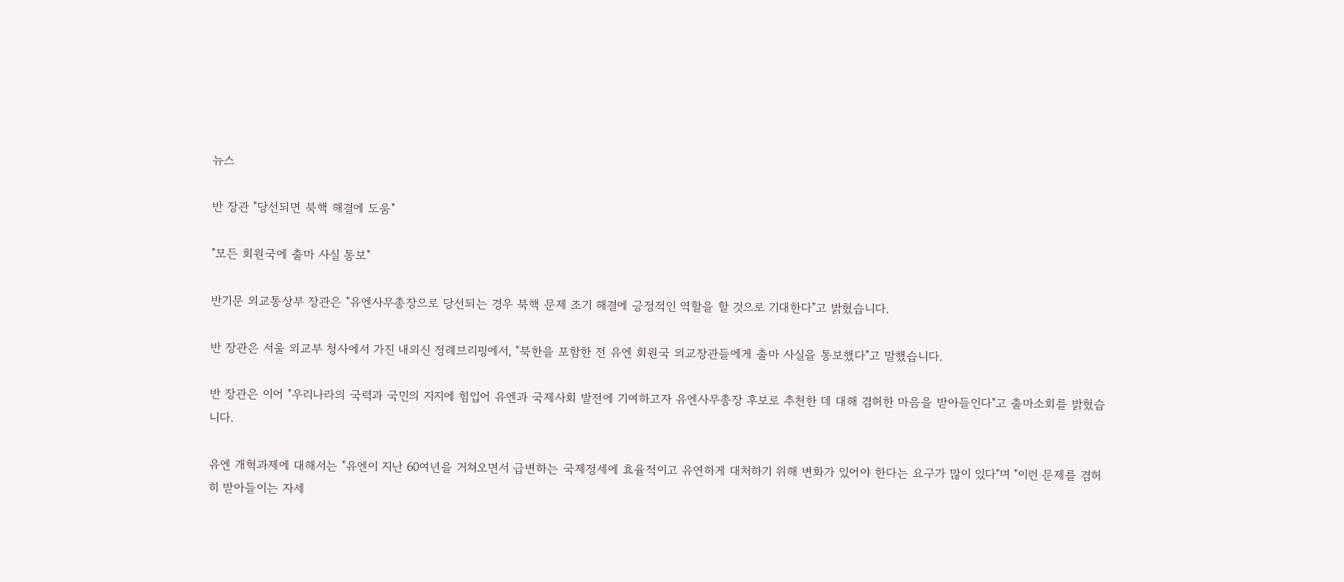뉴스

반 장관 "당선되면 북핵 해결에 도움"

"모든 회원국에 출마 사실 통보"

반기문 외교통상부 장관은 "유엔사무총장으로 당선되는 경우 북핵 문제 조기 해결에 긍정적인 역할을 할 것으로 기대한다"고 밝혔습니다.

반 장관은 서울 외교부 청사에서 가진 내외신 정례브리핑에서, "북한을 포함한 전 유엔 회원국 외교장관들에게 출마 사실을 통보했다"고 말했습니다.

반 장관은 이어 "우리나라의 국력과 국민의 지지에 힘입어 유엔과 국제사회 발전에 기여하고자 유엔사무총장 후보로 추천한 데 대해 겸허한 마음을 받아들인다"고 출마소회를 밝혔습니다.

유엔 개혁과제에 대해서는 "유엔이 지난 60여년을 거쳐오면서 급변하는 국제정세에 효율적이고 유연하게 대처하기 위해 변화가 있어야 한다는 요구가 많이 있다"며 "이런 문제를 겸허히 받아들이는 자세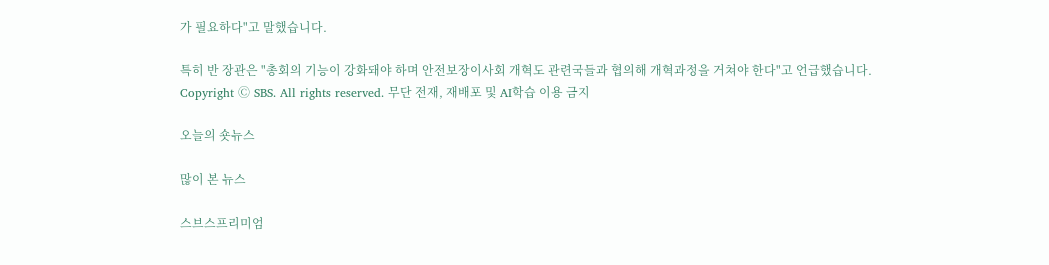가 필요하다"고 말했습니다.

특히 반 장관은 "총회의 기능이 강화돼야 하며 안전보장이사회 개혁도 관련국들과 협의해 개혁과정을 거쳐야 한다"고 언급했습니다.
Copyright Ⓒ SBS. All rights reserved. 무단 전재, 재배포 및 AI학습 이용 금지

오늘의 숏뉴스

많이 본 뉴스

스브스프리미엄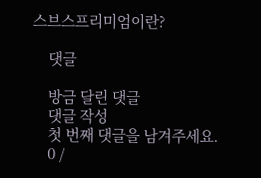스브스프리미엄이란?

    댓글

    방금 달린 댓글
    댓글 작성
    첫 번째 댓글을 남겨주세요.
    0 /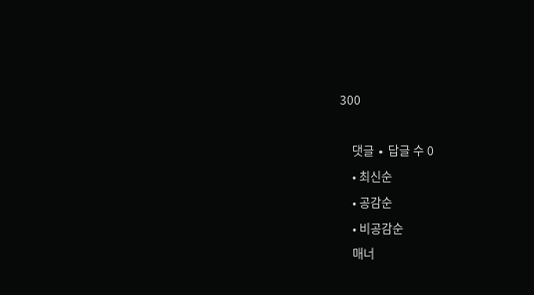300

    댓글 ∙ 답글 수 0
    • 최신순
    • 공감순
    • 비공감순
    매너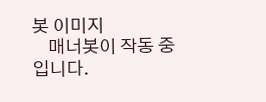봇 이미지
    매너봇이 작동 중입니다.